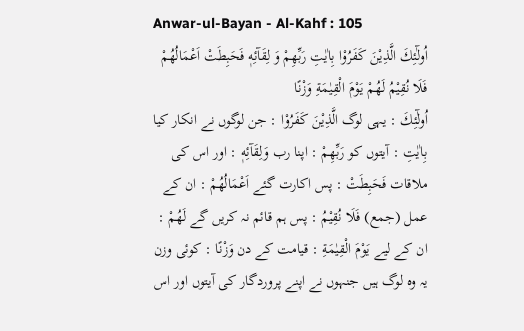Anwar-ul-Bayan - Al-Kahf : 105
اُولٰٓئِكَ الَّذِیْنَ كَفَرُوْا بِاٰیٰتِ رَبِّهِمْ وَ لِقَآئِهٖ فَحَبِطَتْ اَعْمَالُهُمْ فَلَا نُقِیْمُ لَهُمْ یَوْمَ الْقِیٰمَةِ وَزْنًا
اُولٰٓئِكَ : یہی لوگ الَّذِيْنَ كَفَرُوْا : جن لوگوں نے انکار کیا بِاٰيٰتِ : آیتوں کو رَبِّهِمْ : اپنا رب وَلِقَآئِهٖ : اور اس کی ملاقات فَحَبِطَتْ : پس اکارت گئے اَعْمَالُهُمْ : ان کے عمل (جمع) فَلَا نُقِيْمُ : پس ہم قائم نہ کریں گے لَهُمْ : ان کے لیے يَوْمَ الْقِيٰمَةِ : قیامت کے دن وَزْنًا : کوئی وزن
یہ وہ لوگ ہیں جنہوں نے اپنے پروردگار کی آیتوں اور اس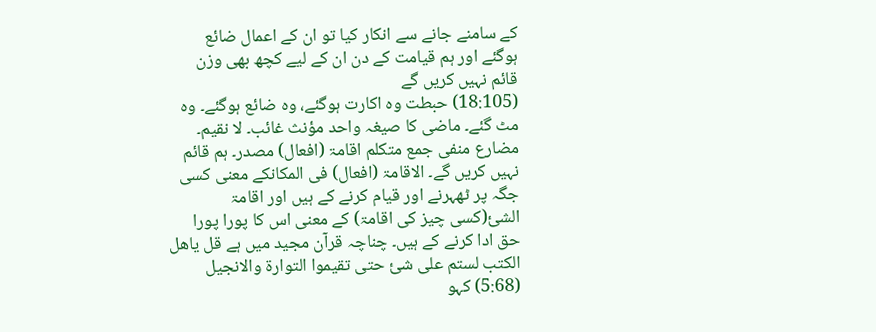کے سامنے جانے سے انکار کیا تو ان کے اعمال ضائع ہوگئے اور ہم قیامت کے دن ان کے لیے کچھ بھی وزن قائم نہیں کریں گے
(18:105) حبطت وہ اکارت ہوگئے، وہ ضائع ہوگئے۔ وہ مٹ گئے۔ ماضی کا صیغہ واحد مؤنث غائب۔ لا نقیم۔ مضارع منفی جمع متکلم اقامۃ (افعال) مصدر۔ ہم قائم نہیں کریں گے۔ الاقامۃ (افعال) فی المکانکے معنی کسی جگہ پر ٹھہرنے اور قیام کرنے کے ہیں اور اقامۃ الشیٔ(کسی چیز کی اقامۃ) کے معنی اس کا پورا پورا حق ادا کرنے کے ہیں۔ چناچہ قرآن مجید میں ہے قل یاھل الکتب لستم علی شیٔ حتی تقیموا التوارۃ والانجیل (5:68) کہو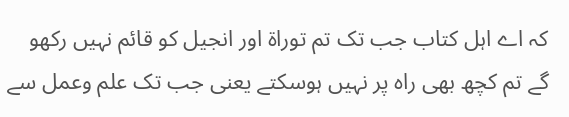کہ اے اہل کتاب جب تک تم توراۃ اور انجیل کو قائم نہیں رکھو گے تم کچھ بھی راہ پر نہیں ہوسکتے یعنی جب تک علم وعمل سے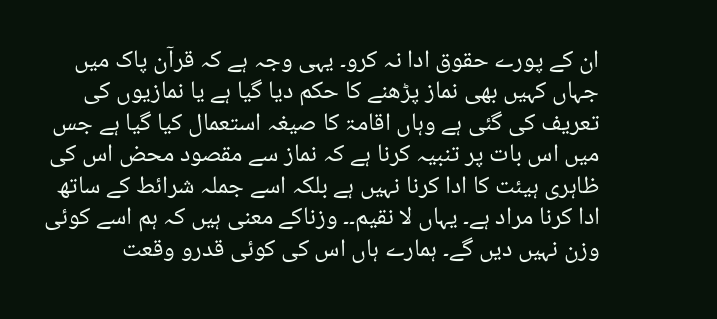ان کے پورے حقوق ادا نہ کرو۔ یہی وجہ ہے کہ قرآن پاک میں جہاں کہیں بھی نماز پڑھنے کا حکم دیا گیا ہے یا نمازیوں کی تعریف کی گئی ہے وہاں اقامۃ کا صیغہ استعمال کیا گیا ہے جس میں اس بات پر تنبیہ کرنا ہے کہ نماز سے مقصود محض اس کی ظاہری ہیئت کا ادا کرنا نہیں ہے بلکہ اسے جملہ شرائط کے ساتھ ادا کرنا مراد ہے۔ یہاں لا نقیم۔۔ وزناکے معنی ہیں کہ ہم اسے کوئی وزن نہیں دیں گے۔ ہمارے ہاں اس کی کوئی قدرو وقعت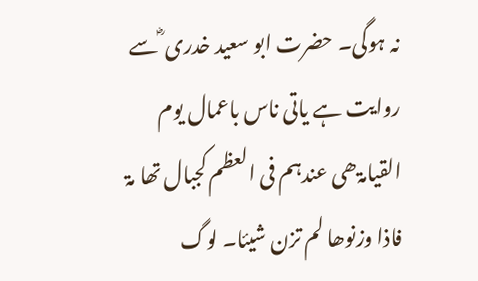نہ ہوگی۔ حضرت ابو سعید خدری ؓ سے روایت ہے یاتی ناس باعمال یوم القیامۃھی عندہم فی العظم کجبال تھا مۃ فاذا وزنوھا لم تزن شیئا۔ لوگ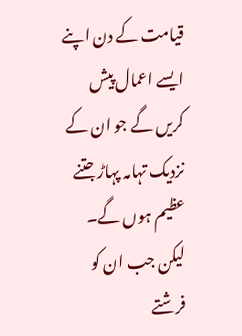قیامت کے دن اپنے ایسے اعمال پیش کریں گے جو ان کے نزدیک تہامہ پہاڑ جتنے عظیم ہوں گے۔ لیکن جب ان کو فرشتے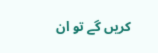کریں گے تو ان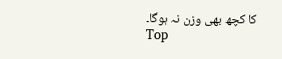کا کچھ بھی وزن نہ ہوگا۔
Top